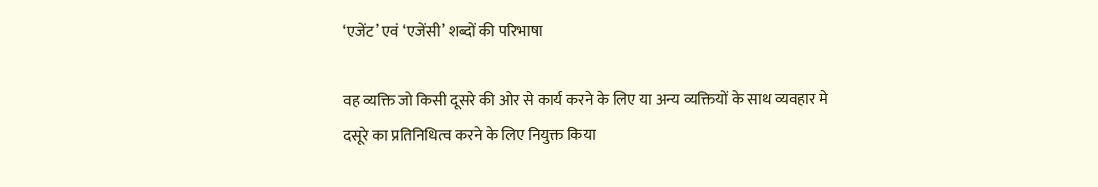‘एजेंट’ एवं ‘एजेंसी’ शब्दों की परिभाषा

वह व्यक्ति जो किसी दूसरे की ओर से कार्य करने के लिए या अन्य व्यक्तियों के साथ व्यवहार मे दसूरे का प्रतिनिधित्व करने के लिए नियुक्त किया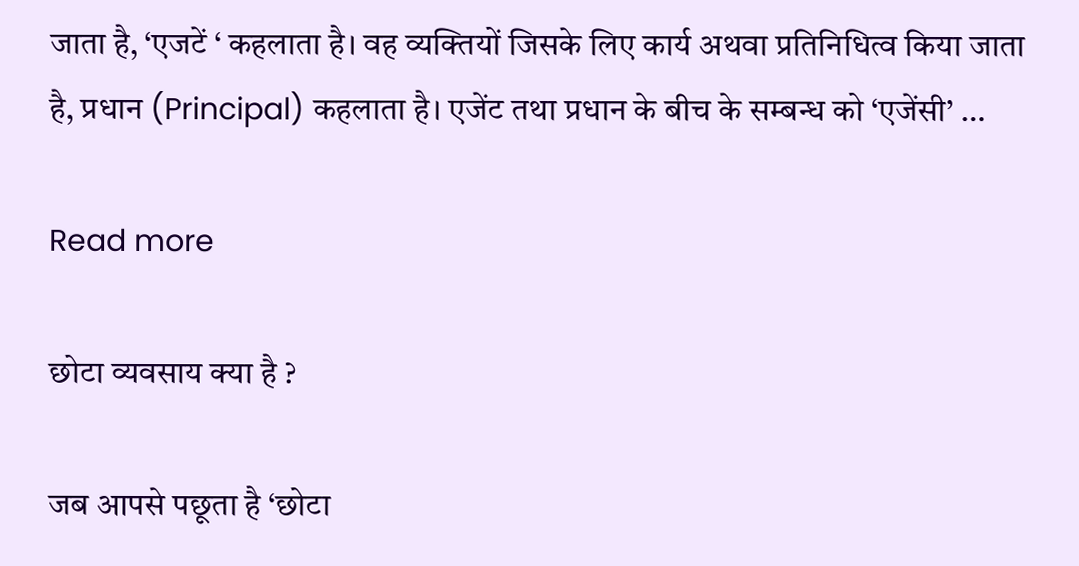जाता है, ‘एजटें ‘ कहलाता है। वह व्यक्तियों जिसके लिए कार्य अथवा प्रतिनिधित्व किया जाता है, प्रधान (Principal) कहलाता है। एजेंट तथा प्रधान के बीच के सम्बन्ध को ‘एजेंसी’ …

Read more

छोटा व्यवसाय क्या है ?

जब आपसे पछूता है ‘छोटा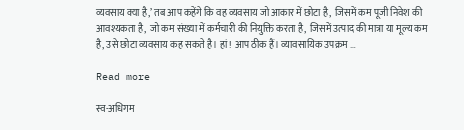व्यवसाय क्या है,’ तब आप कहेंगे कि वह व्यवसाय जो आकार में छोटा है,  जिसमें कम पूजी निवेश की आवश्यकता है,  जो कम संख्या में कर्मचारी की नियुक्ति करता है,  जिसमें उत्पाद की मात्रा या मूल्य कम है, उसे छोटा व्यवसाय कह सकते है। हां! आप ठीक हैं। व्यावसायिक उपक्रम …

Read more

स्व-अधिगम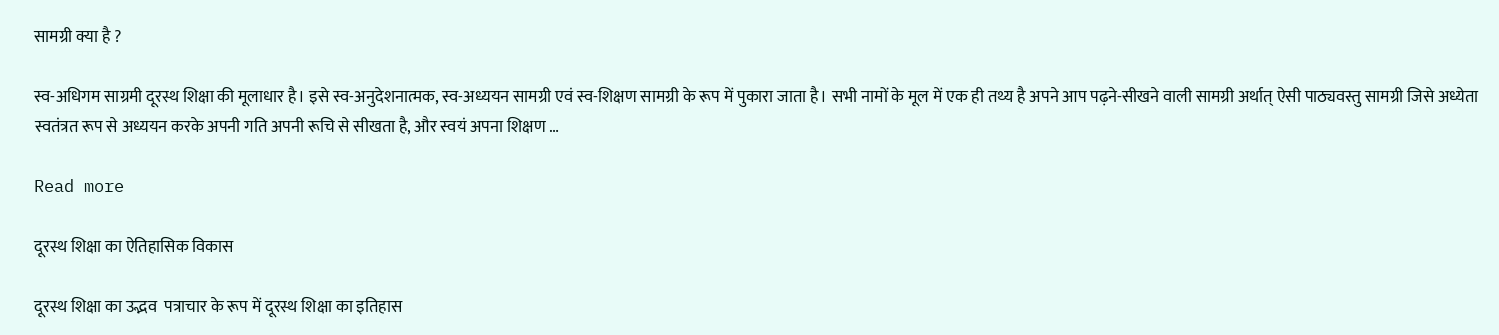सामग्री क्या है ?

स्व-अधिगम साग्रमी दूरस्थ शिक्षा की मूलाधार है। इसे स्व-अनुदेशनात्मक, स्व-अध्ययन सामग्री एवं स्व-शिक्षण सामग्री के रूप में पुकारा जाता है। सभी नामों के मूल में एक ही तथ्य है अपने आप पढ़ने-सीखने वाली सामग्री अर्थात् ऐसी पाठ्यवस्तु सामग्री जिसे अध्येता स्वतंत्रत रूप से अध्ययन करके अपनी गति अपनी रूचि से सीखता है, और स्वयं अपना शिक्षण …

Read more

दूरस्थ शिक्षा का ऐतिहासिक विकास

दूरस्थ शिक्षा का उद्भव  पत्राचार के रूप में दूरस्थ शिक्षा का इतिहास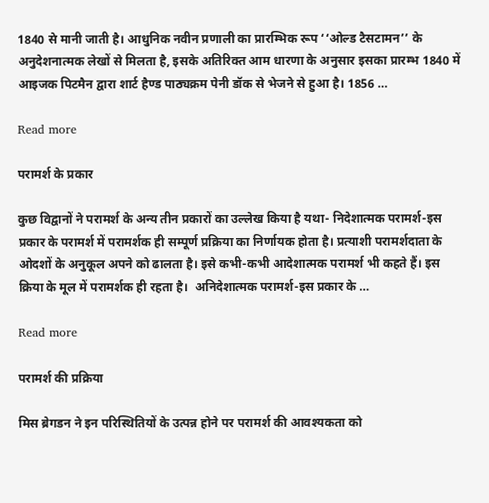1840 से मानी जाती है। आधुनिक नवीन प्रणाली का प्रारम्भिक रूप ‘‘ओल्ड टैसटामन’’ के अनुदेशनात्मक लेखों से मिलता है, इसके अतिरिक्त आम धारणा के अनुसार इसका प्रारम्भ 1840 में आइजक पिटमैन द्वारा शार्ट हैण्ड पाठ्यक्रम पेनी डॉक से भेजने से हुआ है। 1856 …

Read more

परामर्श के प्रकार

कुछ विद्वानों ने परामर्श के अन्य तीन प्रकारों का उल्लेख किया है यथा- निदेशात्मक परामर्श-इस प्रकार के परामर्श में परामर्शक ही सम्पूर्ण प्रक्रिया का निर्णायक होता है। प्रत्याशी परामर्शदाता के ओदशों के अनुकूल अपने को ढालता है। इसे कभी-कभी आदेशात्मक परामर्श भी कहते हैं। इस क्रिया के मूल में परामर्शक ही रहता है।  अनिदेशात्मक परामर्श-इस प्रकार के …

Read more

परामर्श की प्रक्रिया

मिस ब्रेगडन ने इन परिस्थितियों के उत्पन्न होने पर परामर्श की आवश्यकता को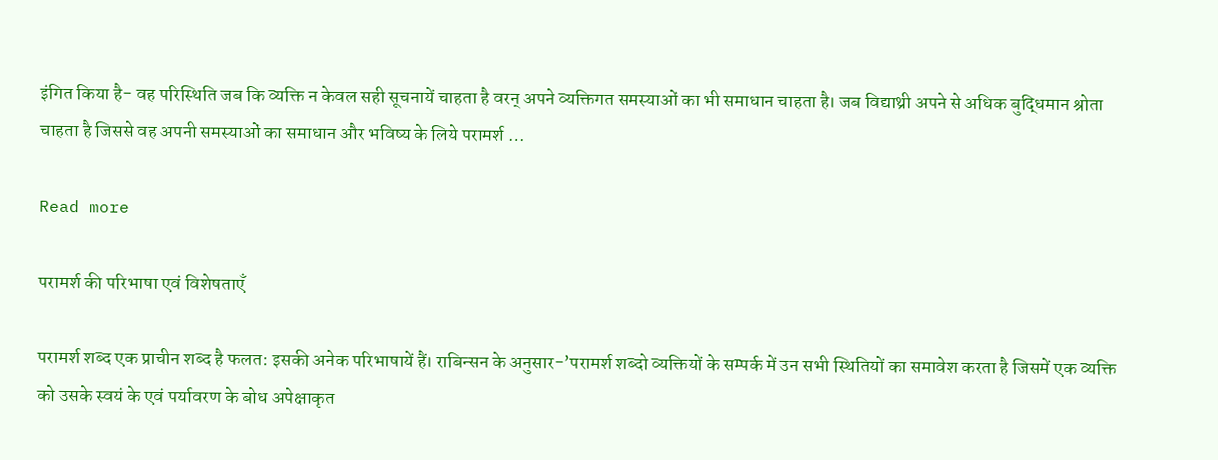इंगित किया है- वह परिस्थिति जब कि व्यक्ति न केवल सही सूचनायें चाहता है वरन् अपने व्यक्तिगत समस्याओं का भी समाधान चाहता है। जब विद्याथ्री अपने से अधिक बुद्धिमान श्रोता चाहता है जिससे वह अपनी समस्याओं का समाधान और भविष्य के लिये परामर्श …

Read more

परामर्श की परिभाषा एवं विशेषताएँ

परामर्श शब्द एक प्राचीन शब्द है फलत: इसकी अनेक परिभाषायें हैं। राबिन्सन के अनुसार-’परामर्श शब्दो व्यक्तियों के सम्पर्क में उन सभी स्थितियों का समावेश करता है जिसमें एक व्यक्ति को उसके स्वयं के एवं पर्यावरण के बोध अपेक्षाकृत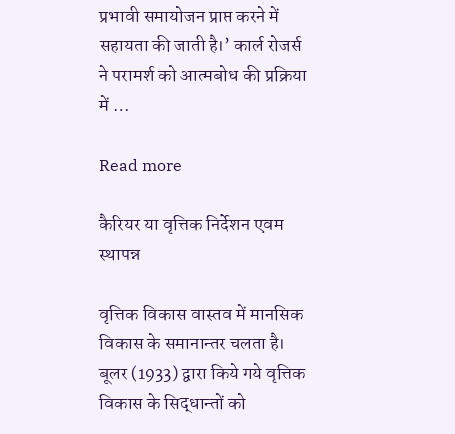प्रभावी समायोजन प्राप्त करने में सहायता की जाती है।’ कार्ल रोजर्स ने परामर्श को आत्मबोध की प्रक्रिया में …

Read more

कैरियर या वृत्तिक निर्देशन एवम स्थापन्न

वृत्तिक विकास वास्तव में मानसिक विकास के समानान्तर चलता है। बूलर (1933) द्वारा किये गये वृत्तिक विकास के सिद्धान्तों को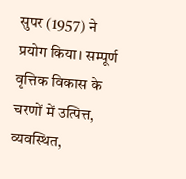सुपर (1957) ने प्रयोग किया। सम्पूर्ण वृत्तिक विकास के चरणों में उत्पित्त, व्यवस्थित,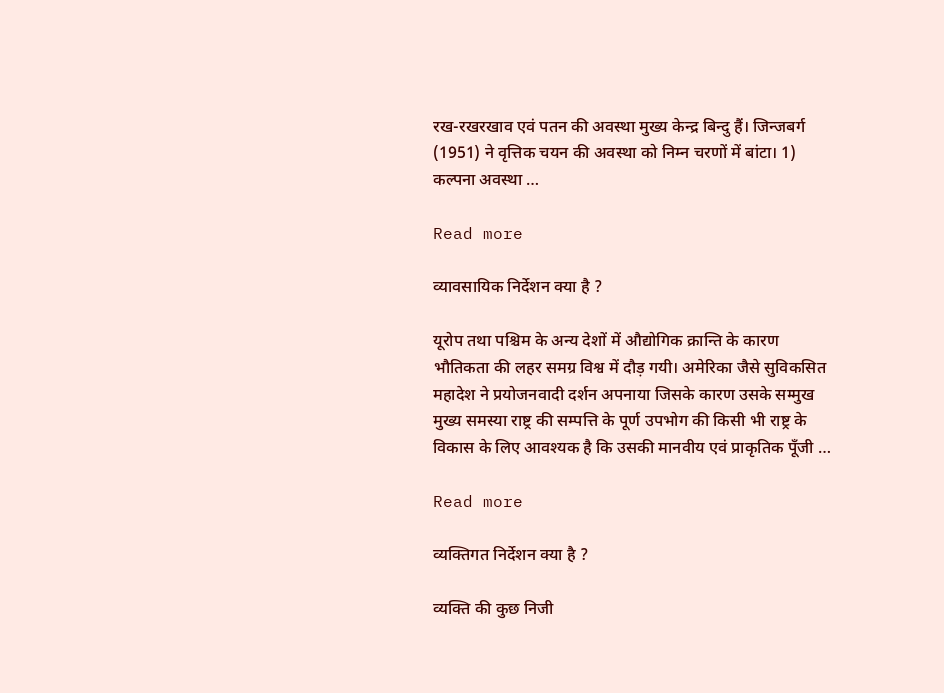रख-रखरखाव एवं पतन की अवस्था मुख्य केन्द्र बिन्दु हैं। जिन्जबर्ग (1951) ने वृत्तिक चयन की अवस्था को निम्न चरणों में बांटा। 1) कल्पना अवस्था …

Read more

व्यावसायिक निर्देशन क्या है ?

यूरोप तथा पश्चिम के अन्य देशों में औद्योगिक क्रान्ति के कारण भौतिकता की लहर समग्र विश्व में दौड़ गयी। अमेरिका जैसे सुविकसित महादेश ने प्रयोजनवादी दर्शन अपनाया जिसके कारण उसके सम्मुख मुख्य समस्या राष्ट्र की सम्पत्ति के पूर्ण उपभोग की किसी भी राष्ट्र के विकास के लिए आवश्यक है कि उसकी मानवीय एवं प्राकृतिक पूँजी …

Read more

व्यक्तिगत निर्देशन क्या है ?

व्यक्ति की कुछ निजी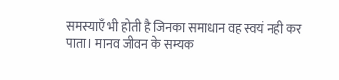समस्याएँ भी होती है जिनका समाधान वह स्वयं नही कर पाता। मानव जीवन के सम्यक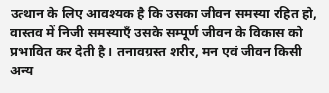उत्थान के लिए आवश्यक है कि उसका जीवन समस्या रहित हो, वास्तव में निजी समस्याएँ उसके सम्पूर्ण जीवन के विकास को प्रभावित कर देती है। तनावग्रस्त शरीर, मन एवं जीवन किसी अन्य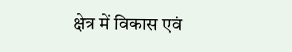क्षेत्र में विकास एवं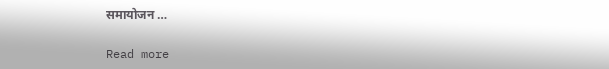समायोजन …

Read more